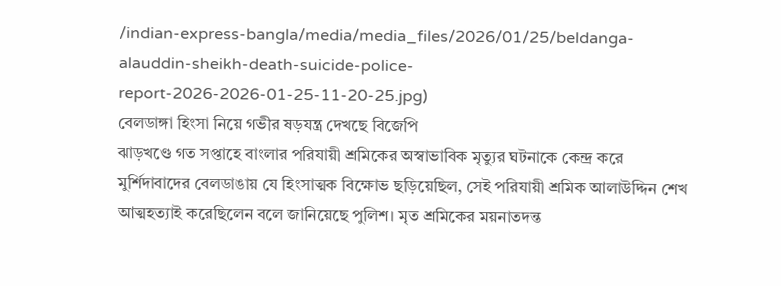/indian-express-bangla/media/media_files/2026/01/25/beldanga-alauddin-sheikh-death-suicide-police-report-2026-2026-01-25-11-20-25.jpg)
বেলডাঙ্গা হিংসা নিয়ে গভীর ষড়যন্ত্র দেখছে বিজেপি
ঝাড়খণ্ডে গত সপ্তাহে বাংলার পরিযায়ী শ্রমিকের অস্বাভাবিক মৃত্যুর ঘটনাকে কেন্দ্র করে মুর্শিদাবাদের বেলডাঙায় যে হিংসাত্মক বিক্ষোভ ছড়িয়েছিল, সেই পরিযায়ী শ্রমিক আলাউদ্দিন শেখ আত্মহত্যাই করেছিলেন বলে জানিয়েছে পুলিশ। মৃত শ্রমিকের ময়নাতদন্ত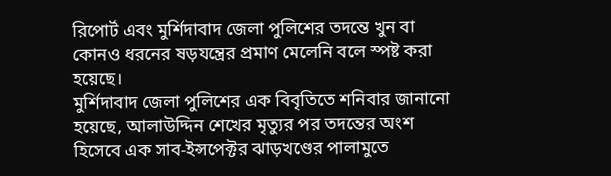রিপোর্ট এবং মুর্শিদাবাদ জেলা পুলিশের তদন্তে খুন বা কোনও ধরনের ষড়যন্ত্রের প্রমাণ মেলেনি বলে স্পষ্ট করা হয়েছে।
মুর্শিদাবাদ জেলা পুলিশের এক বিবৃতিতে শনিবার জানানো হয়েছে, আলাউদ্দিন শেখের মৃত্যুর পর তদন্তের অংশ হিসেবে এক সাব-ইন্সপেক্টর ঝাড়খণ্ডের পালামুতে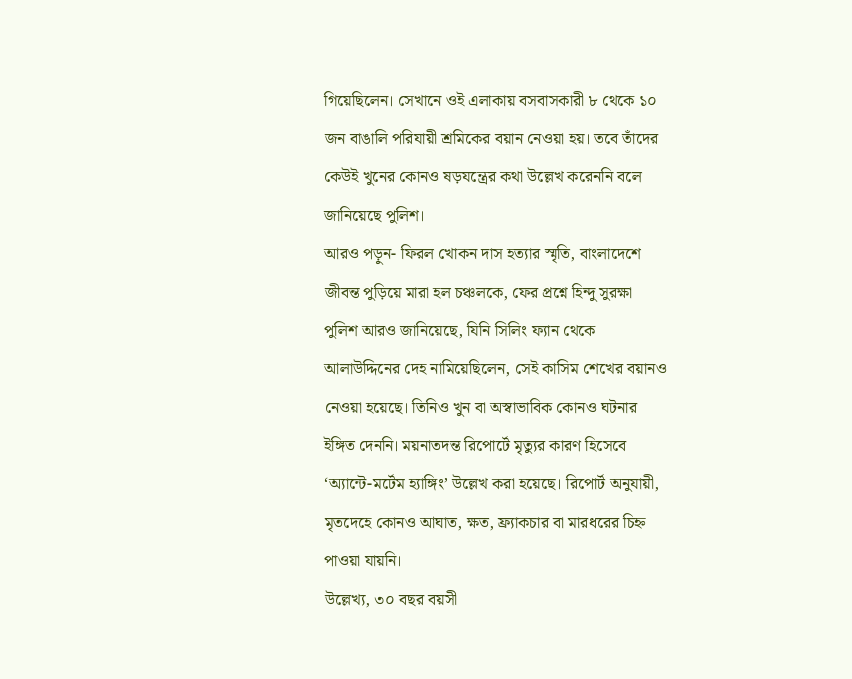গিয়েছিলেন। সেখানে ওই এলাকায় বসবাসকারী ৮ থেকে ১০ জন বাঙালি পরিযায়ী শ্রমিকের বয়ান নেওয়া হয়। তবে তাঁদের কেউই খুনের কোনও ষড়যন্ত্রের কথা উল্লেখ করেননি বলে জানিয়েছে পুলিশ।
আরও পড়ুন- ফিরল খোকন দাস হত্যার স্মৃতি, বাংলাদেশে জীবন্ত পুড়িয়ে মারা হল চঞ্চলকে, ফের প্রশ্নে হিন্দু সুরক্ষা
পুলিশ আরও জানিয়েছে, যিনি সিলিং ফ্যান থেকে আলাউদ্দিনের দেহ নামিয়েছিলেন, সেই কাসিম শেখের বয়ানও নেওয়া হয়েছে। তিনিও খুন বা অস্বাভাবিক কোনও ঘটনার ইঙ্গিত দেননি। ময়নাতদন্ত রিপোর্টে মৃত্যুর কারণ হিসেবে ‘অ্যান্টে-মর্টেম হ্যাঙ্গিং’ উল্লেখ করা হয়েছে। রিপোর্ট অনুযায়ী, মৃতদেহে কোনও আঘাত, ক্ষত, ফ্র্যাকচার বা মারধরের চিহ্ন পাওয়া যায়নি।
উল্লেখ্য, ৩০ বছর বয়সী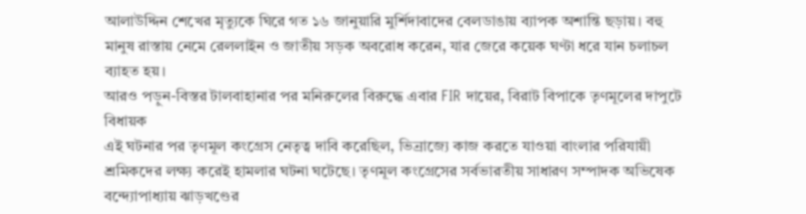আলাউদ্দিন শেখের মৃত্যুকে ঘিরে গত ১৬ জানুয়ারি মুর্শিদাবাদের বেলডাঙায় ব্যাপক অশান্তি ছড়ায়। বহু মানুষ রাস্তায় নেমে রেললাইন ও জাতীয় সড়ক অবরোধ করেন, যার জেরে কয়েক ঘণ্টা ধরে যান চলাচল ব্যাহত হয়।
আরও পড়ুন-বিস্তর টালবাহানার পর মনিরুলের বিরুদ্ধে এবার FIR দায়ের, বিরাট বিপাকে তৃণমূলের দাপুটে বিধায়ক
এই ঘটনার পর তৃণমূল কংগ্রেস নেতৃত্ব দাবি করেছিল, ভিন্রাজ্যে কাজ করতে যাওয়া বাংলার পরিযায়ী শ্রমিকদের লক্ষ্য করেই হামলার ঘটনা ঘটেছে। তৃণমূল কংগ্রেসের সর্বভারতীয় সাধারণ সম্পাদক অভিষেক বন্দ্যোপাধ্যায় ঝাড়খণ্ডের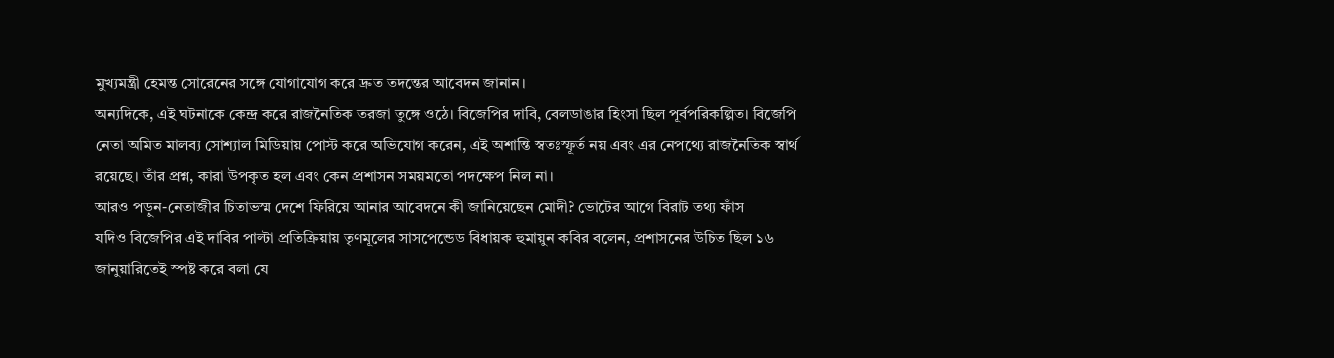মুখ্যমন্ত্রী হেমন্ত সোরেনের সঙ্গে যোগাযোগ করে দ্রুত তদন্তের আবেদন জানান।
অন্যদিকে, এই ঘটনাকে কেন্দ্র করে রাজনৈতিক তরজা তুঙ্গে ওঠে। বিজেপির দাবি, বেলডাঙার হিংসা ছিল পূর্বপরিকল্পিত। বিজেপি নেতা অমিত মালব্য সোশ্যাল মিডিয়ায় পোস্ট করে অভিযোগ করেন, এই অশান্তি স্বতঃস্ফূর্ত নয় এবং এর নেপথ্যে রাজনৈতিক স্বার্থ রয়েছে। তাঁর প্রশ্ন, কারা উপকৃত হল এবং কেন প্রশাসন সময়মতো পদক্ষেপ নিল না।
আরও পড়ুন-নেতাজীর চিতাভস্ম দেশে ফিরিয়ে আনার আবেদনে কী জানিয়েছেন মোদী? ভোটের আগে বিরাট তথ্য ফাঁস
যদিও বিজেপির এই দাবির পাল্টা প্রতিক্রিয়ায় তৃণমূলের সাসপেন্ডেড বিধায়ক হুমায়ুন কবির বলেন, প্রশাসনের উচিত ছিল ১৬ জানুয়ারিতেই স্পষ্ট করে বলা যে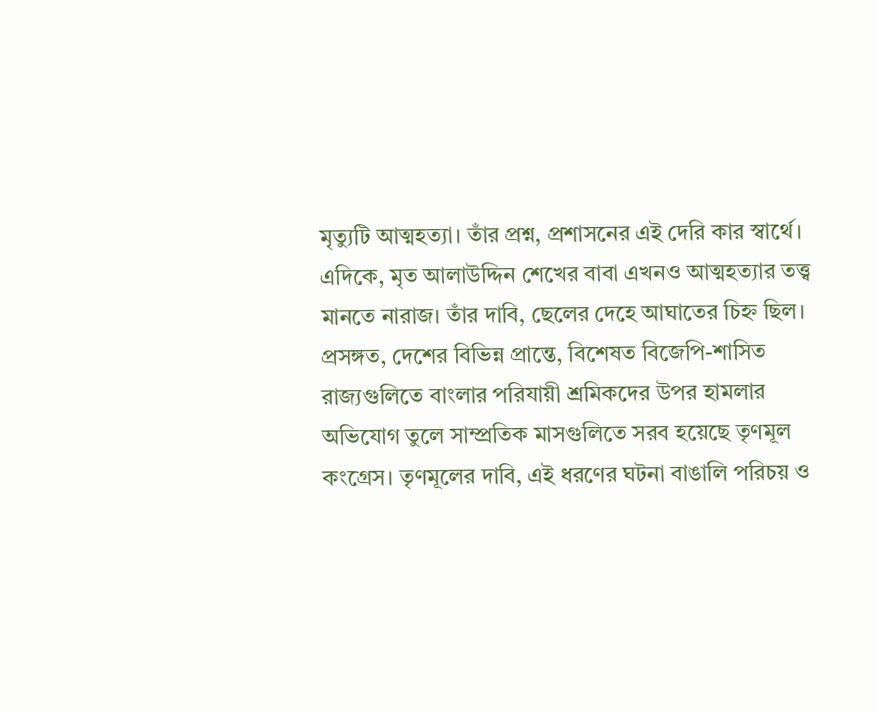মৃত্যুটি আত্মহত্যা। তাঁর প্রশ্ন, প্রশাসনের এই দেরি কার স্বার্থে। এদিকে, মৃত আলাউদ্দিন শেখের বাবা এখনও আত্মহত্যার তত্ত্ব মানতে নারাজ। তাঁর দাবি, ছেলের দেহে আঘাতের চিহ্ন ছিল।
প্রসঙ্গত, দেশের বিভিন্ন প্রান্তে, বিশেষত বিজেপি-শাসিত রাজ্যগুলিতে বাংলার পরিযায়ী শ্রমিকদের উপর হামলার অভিযোগ তুলে সাম্প্রতিক মাসগুলিতে সরব হয়েছে তৃণমূল কংগ্রেস। তৃণমূলের দাবি, এই ধরণের ঘটনা বাঙালি পরিচয় ও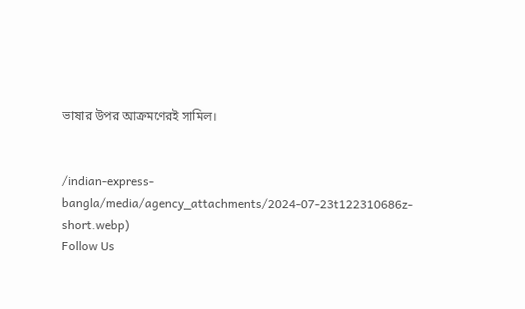ভাষার উপর আক্রমণেরই সামিল।


/indian-express-bangla/media/agency_attachments/2024-07-23t122310686z-short.webp)
Follow Us